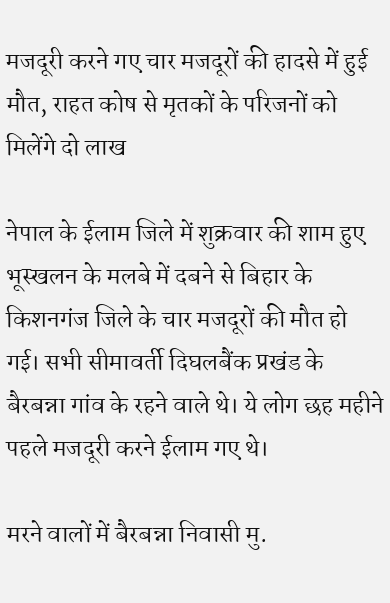मजदूरी करने गए चार मजदूरों की हादसे में हुई मौत, राहत कोष से मृतकों के परिजनों को मिलेंगे दो लाख

नेपाल के ईलाम जिले में शुक्रवार की शाम हुए भूस्खलन के मलबे में दबने से बिहार के किशनगंज जिले के चार मजदूरों की मौत हो गई। सभी सीमावर्ती दिघलबैंक प्रखंड के बैरबन्ना गांव के रहने वाले थे। ये लोग छह महीने पहले मजदूरी करने ईलाम गए थे।

मरने वालों में बैरबन्ना निवासी मु.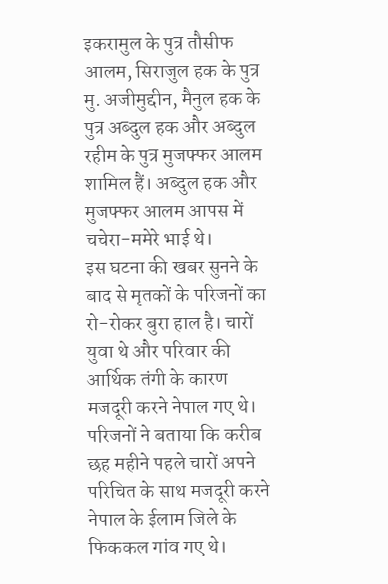इकरामुल के पुत्र तौसीफ आलम, सिराजुल हक के पुत्र मु. अजीमुद्दीन, मैनुल हक के पुत्र अब्दुल हक और अब्दुल रहीम के पुत्र मुजफ्फर आलम शामिल हैं। अब्दुल हक और मुजफ्फर आलम आपस में चचेरा-ममेरे भाई थे।
इस घटना की खबर सुनने के बाद से मृतकों के परिजनों का रो-रोकर बुरा हाल है। चारों युवा थे और परिवार की आर्थिक तंगी के कारण मजदूरी करने नेपाल गए थे। परिजनों ने बताया कि करीब छह महीने पहले चारों अपने परिचित के साथ मजदूरी करने नेपाल के ईलाम जिले के फिककल गांव गए थे।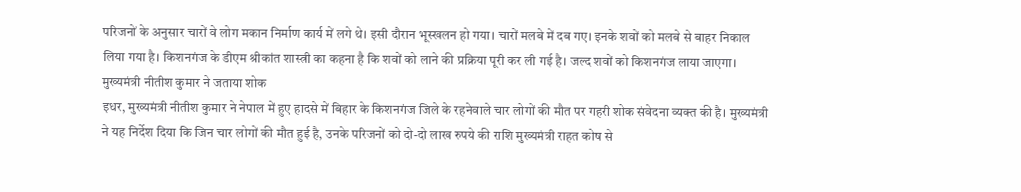परिजनों के अनुसार चारों वे लोग मकान निर्माण कार्य में लगे थे। इसी दौरान भूस्खलन हो गया। चारों मलबे में दब गए। इनके शवों को मलबे से बाहर निकाल लिया गया है। किशनगंज के डीएम श्रीकांत शास्त्री का कहना है कि शवों को लाने की प्रक्रिया पूरी कर ली गई है। जल्द शवों को किशनगंज लाया जाएगा।
मुख्यमंत्री नीतीश कुमार ने जताया शोक
इधर, मुख्यमंत्री नीतीश कुमार ने नेपाल में हुए हादसे में बिहार के किशनगंज जिले के रहनेवाले चार लोगों की मौत पर गहरी शोक संवेदना व्यक्त की है। मुख्यमंत्री ने यह निर्देश दिया कि जिन चार लोगों की मौत हुई है, उनके परिजनों को दो-दो लाख रुपये की राशि मुख्यमंत्री राहत कोष से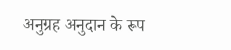अनुग्रह अनुदान के रूप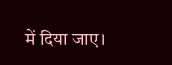में दिया जाए।